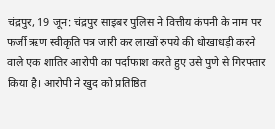चंद्रपुर, 19 जून: चंद्रपुर साइबर पुलिस ने वित्तीय कंपनी के नाम पर फर्जी ऋण स्वीकृति पत्र जारी कर लाखों रुपये की धोखाधड़ी करने वाले एक शातिर आरोपी का पर्दाफाश करते हुए उसे पुणे से गिरफ्तार किया है। आरोपी ने खुद को प्रतिष्ठित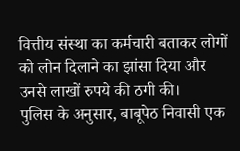वित्तीय संस्था का कर्मचारी बताकर लोगों को लोन दिलाने का झांसा दिया और उनसे लाखों रुपये की ठगी की।
पुलिस के अनुसार, बाबूपेठ निवासी एक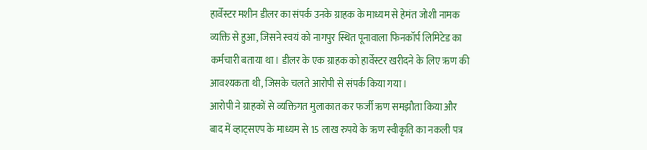हार्वेस्टर मशीन डीलर का संपर्क उनके ग्राहक के माध्यम से हेमंत जोशी नामक व्यक्ति से हुआ, जिसने स्वयं को नागपुर स्थित पूनावाला फिनकॉर्प लिमिटेड का कर्मचारी बताया था। डीलर के एक ग्राहक को हार्वेस्टर खरीदने के लिए ऋण की आवश्यकता थी, जिसके चलते आरोपी से संपर्क किया गया।
आरोपी ने ग्राहकों से व्यक्तिगत मुलाकात कर फर्जी ऋण समझौता किया और बाद में व्हाट्सएप के माध्यम से 15 लाख रुपये के ऋण स्वीकृति का नकली पत्र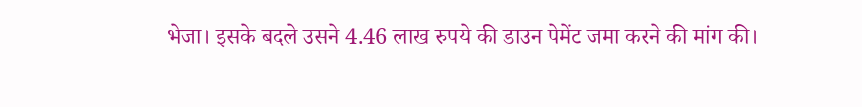भेजा। इसके बदले उसने 4.46 लाख रुपये की डाउन पेमेंट जमा करने की मांग की।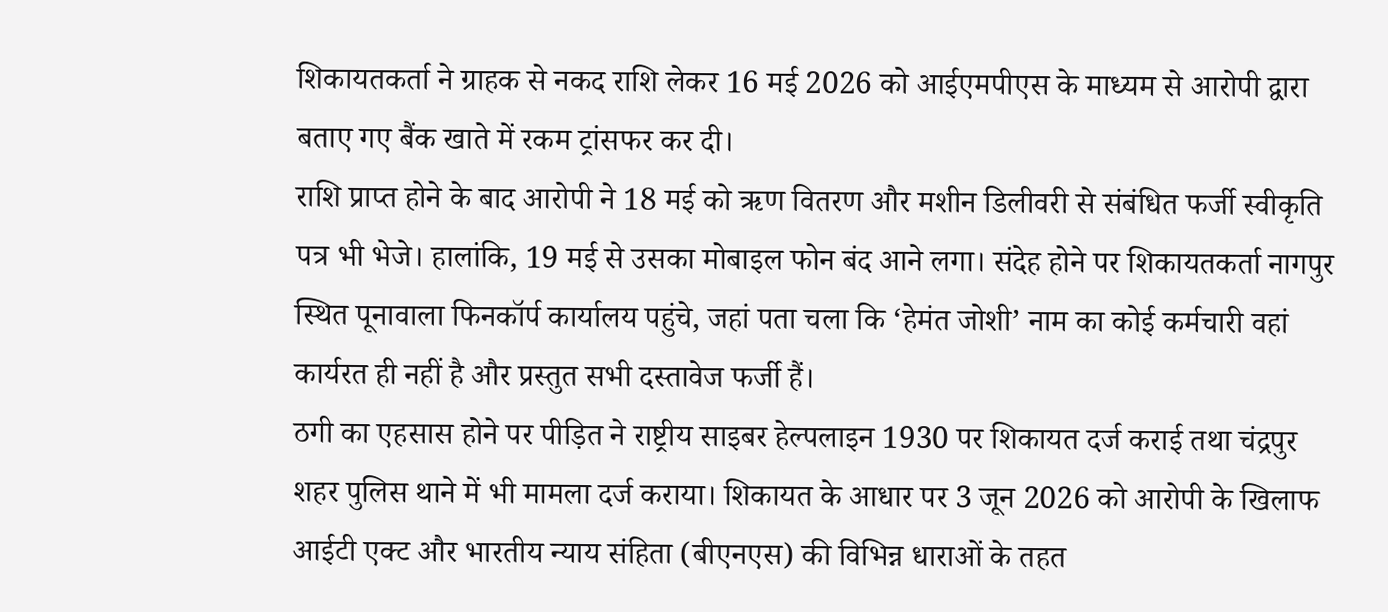शिकायतकर्ता ने ग्राहक से नकद राशि लेकर 16 मई 2026 को आईएमपीएस के माध्यम से आरोपी द्वारा बताए गए बैंक खाते में रकम ट्रांसफर कर दी।
राशि प्राप्त होने के बाद आरोपी ने 18 मई को ऋण वितरण और मशीन डिलीवरी से संबंधित फर्जी स्वीकृति पत्र भी भेजे। हालांकि, 19 मई से उसका मोबाइल फोन बंद आने लगा। संदेह होने पर शिकायतकर्ता नागपुर स्थित पूनावाला फिनकॉर्प कार्यालय पहुंचे, जहां पता चला कि ‘हेमंत जोशी’ नाम का कोई कर्मचारी वहां कार्यरत ही नहीं है और प्रस्तुत सभी दस्तावेज फर्जी हैं।
ठगी का एहसास होने पर पीड़ित ने राष्ट्रीय साइबर हेल्पलाइन 1930 पर शिकायत दर्ज कराई तथा चंद्रपुर शहर पुलिस थाने में भी मामला दर्ज कराया। शिकायत के आधार पर 3 जून 2026 को आरोपी के खिलाफ आईटी एक्ट और भारतीय न्याय संहिता (बीएनएस) की विभिन्न धाराओं के तहत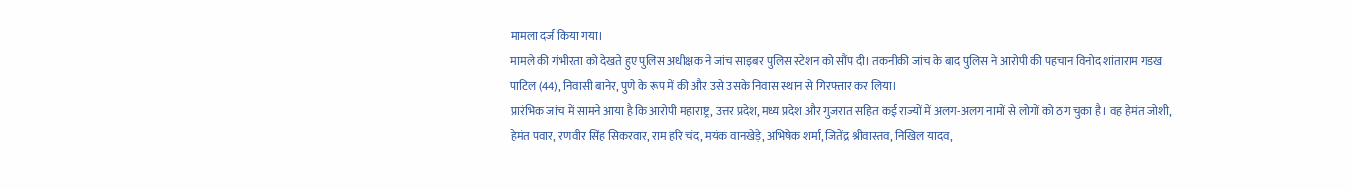मामला दर्ज किया गया।
मामले की गंभीरता को देखते हुए पुलिस अधीक्षक ने जांच साइबर पुलिस स्टेशन को सौंप दी। तकनीकी जांच के बाद पुलिस ने आरोपी की पहचान विनोद शांताराम गडख पाटिल (44), निवासी बानेर, पुणे के रूप में की और उसे उसके निवास स्थान से गिरफ्तार कर लिया।
प्रारंभिक जांच में सामने आया है कि आरोपी महाराष्ट्र, उत्तर प्रदेश, मध्य प्रदेश और गुजरात सहित कई राज्यों में अलग-अलग नामों से लोगों को ठग चुका है। वह हेमंत जोशी, हेमंत पवार, रणवीर सिंह सिकरवार, राम हरि चंद, मयंक वानखेड़े, अभिषेक शर्मा, जितेंद्र श्रीवास्तव, निखिल यादव,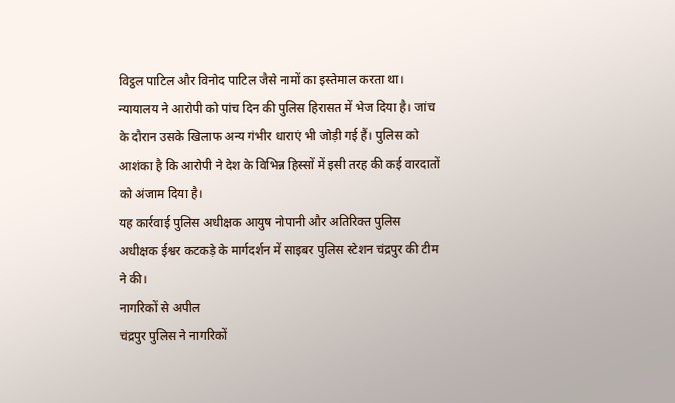विट्ठल पाटिल और विनोद पाटिल जैसे नामों का इस्तेमाल करता था।
न्यायालय ने आरोपी को पांच दिन की पुलिस हिरासत में भेज दिया है। जांच के दौरान उसके खिलाफ अन्य गंभीर धाराएं भी जोड़ी गई हैं। पुलिस को आशंका है कि आरोपी ने देश के विभिन्न हिस्सों में इसी तरह की कई वारदातों को अंजाम दिया है।
यह कार्रवाई पुलिस अधीक्षक आयुष नोपानी और अतिरिक्त पुलिस अधीक्षक ईश्वर कटकड़े के मार्गदर्शन में साइबर पुलिस स्टेशन चंद्रपुर की टीम ने की।
नागरिकों से अपील
चंद्रपुर पुलिस ने नागरिकों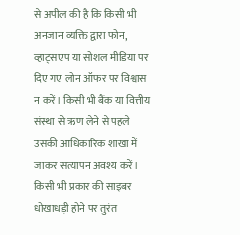से अपील की है कि किसी भी अनजान व्यक्ति द्वारा फोन, व्हाट्सएप या सोशल मीडिया पर दिए गए लोन ऑफर पर विश्वास न करें। किसी भी बैंक या वित्तीय संस्था से ऋण लेने से पहले उसकी आधिकारिक शाखा में जाकर सत्यापन अवश्य करें। किसी भी प्रकार की साइबर धोखाधड़ी होने पर तुरंत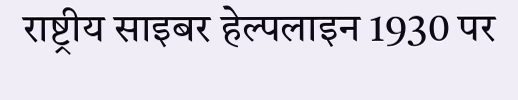राष्ट्रीय साइबर हेल्पलाइन 1930 पर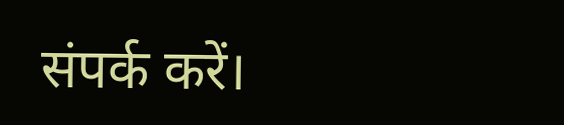संपर्क करें।